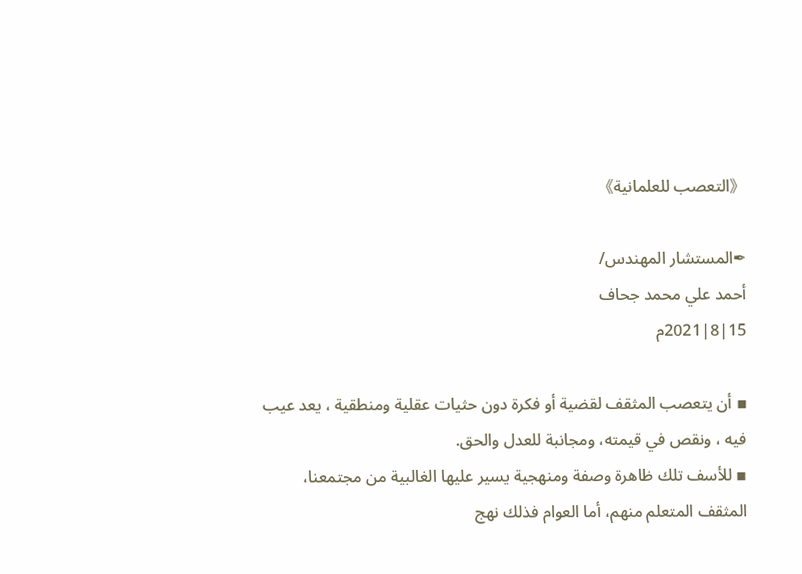《التعصب للعلمانية》

✒المستشار المهندس/
أحمد علي محمد جحاف
15|8|2021م

▪ أن يتعصب المثقف لقضية أو فكرة دون حثيات عقلية ومنطقية ، يعد عيب فيه ، ونقص في قيمته، ومجانبة للعدل والحق.
▪ للأسف تلك ظاهرة وصفة ومنهجية يسير عليها الغالبية من مجتمعنا، المثقف المتعلم منهم، أما العوام فذلك نهج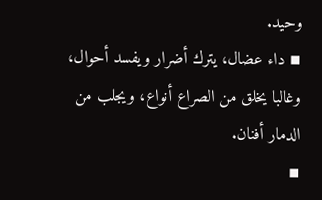وحيد.
▪ داء عضال، يترك أضرار ويفسد أحوال، وغالبا يخلق من الصراع أنواع، ويجلب من الدمار أفنان.
▪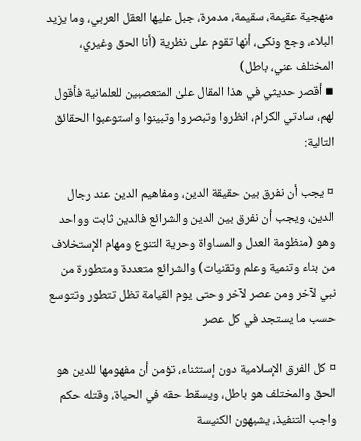منهجية عقيمة، سقيمة، مدمرة، جبل عليها العقل العربي، وما يزيد البلاء، وجع ونكى، أنها تقوم على نظرية (أنا الحق وغيري، المختلف عني، باطل)
▪ أقصر حديثي في هذا المقال علىٰ المتعصبين للعلمانية فأقول لهم، سادتي الكرام، انظروا وتبصروا وتبينوا واستوعبوا الحقائق التالية:

¤ يجب أن نفرق بين حقيقة الدين، ومفاهيم الدين عند رجال الدين، ويجب أن نفرق بين الدين والشرائع فالدين ثابت وواحد وهو (منظومة العدل والمساواة وحرية التنوع ومهام الإستخلاف من بناء وتنمية وعلم وتقنيات) والشرائع متعددة ومتطورة من نبي لآخر ومن عصر لآخر وحتى يوم القيامة تظل تتطور وتتوسع حسب ما يستجد في كل عصر

¤ كل الفرق الإسلامية دون إستثناء، تؤمن أن مفهومها للدين هو الحق والمختلف هو باطل، ويسقط حقه في الحياة، وقتله حكم واجب التنفيذ، يشبهون الكنيسة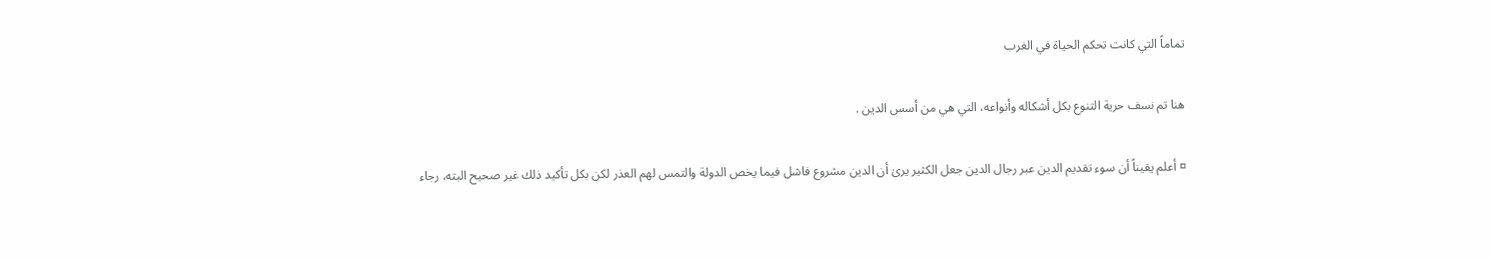تماماً التي كانت تحكم الحياة في الغرب

هنا تم نسف حرية التنوع بكل أشكاله وأنواعه، التي هي من أسس الدين .

¤ أعلم يقيناً أن سوء تقديم الدين عبر رجال الدين جعل الكثير يرىٰ أن الدين مشروع فاشل فيما يخص الدولة والتمس لهم العذر لكن بكل تأكيد ذلك غير صحيح البته، رجاء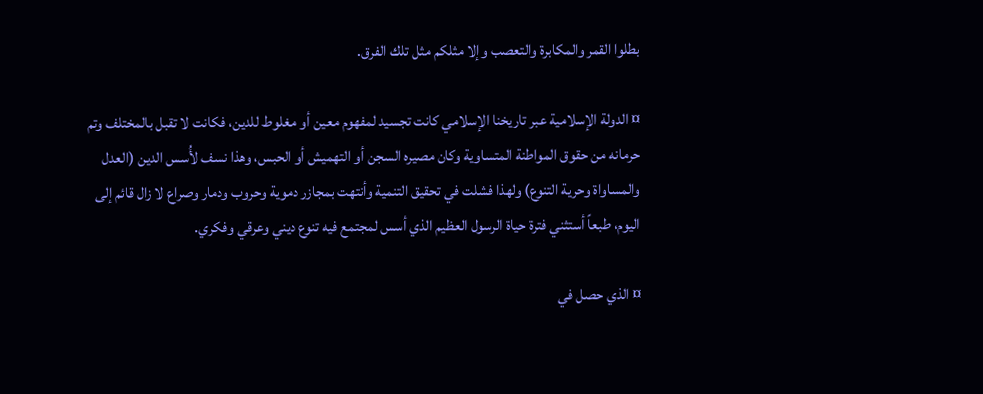بطلوا القمر والمكابرة والتعصب وإلا مثلكم مثل تلك الفرق.

¤ الدولة الإسلامية عبر تاريخنا الإسلامي كانت تجسيد لمفهوم معين أو مغلوط للدين، فكانت لا تقبل بالمختلف وتم حرمانه من حقوق المواطنة المتساوية وكان مصيره السجن أو التهميش أو الحبس، وهذا نسف لأُسس الدين (العدل والمساواة وحرية التنوع) ولهذا فشلت في تحقيق التنمية وأنتهت بمجازر دموية وحروب ودمار وصراع لا زال قائم إلى اليوم، طبعاً أستثني فترة حياة الرسول العظيم الذي أسس لمجتمع فيه تنوع ديني وعرقي وفكري.

¤ الذي حصل في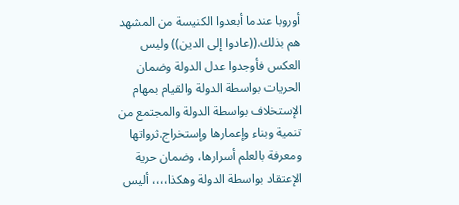أوروبا عندما أبعدوا الكنيسة من المشهد هم بذلك.((عادوا إلى الدين)) وليس العكس فأوجدوا عدل الدولة وضمان الحريات بواسطة الدولة والقيام بمهام الإستخلاف بواسطة الدولة والمجتمع من تنمية وبناء وإعمارها وإستخراج.ثرواتها ومعرفة بالعلم أسرارها، وضمان حرية الإعتقاد بواسطة الدولة وهكذا،،،، أليس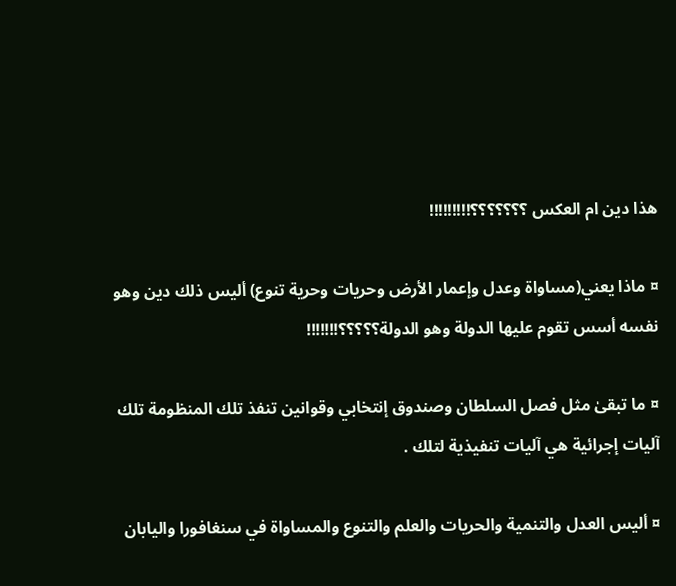هذا دين ام العكس ؟؟؟؟؟؟؟!!!!!!!!!

¤ ماذا يعني(مساواة وعدل وإعمار الأرض وحريات وحرية تنوع) أليس ذلك دين وهو نفسه أسس تقوم عليها الدولة وهو الدولة؟؟؟؟؟!!!!!!!

¤ ما تبقىٰ مثل فصل السلطان وصندوق إنتخابي وقوانين تنفذ تلك المنظومة تلك آليات إجرائية هي آليات تنفيذية لتلك .

¤ أليس العدل والتنمية والحريات والعلم والتنوع والمساواة في سنغافورا واليابان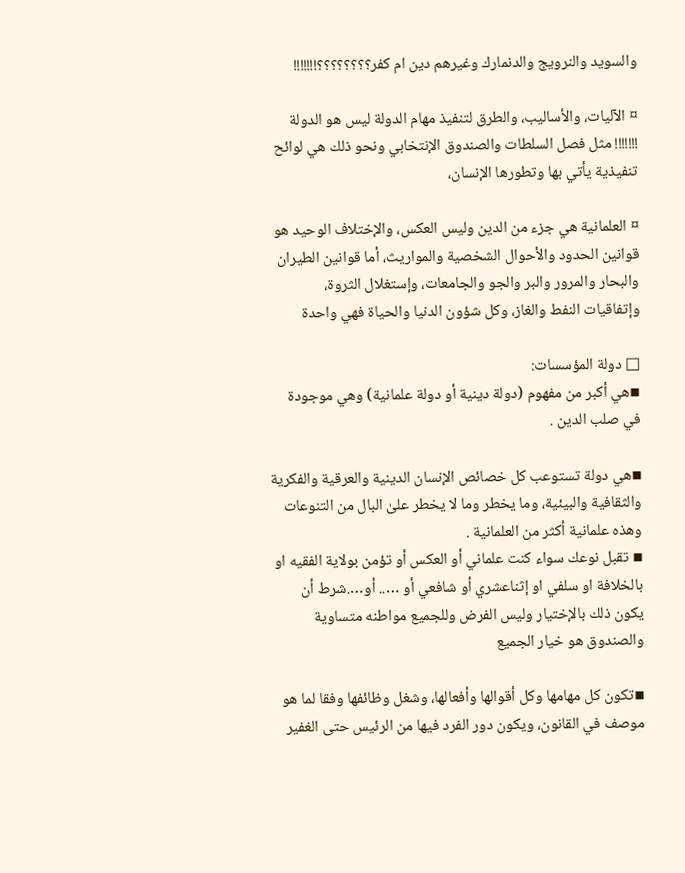والسويد والنرويج والدنمارك وغيرهم دين ام كفر؟؟؟؟؟؟؟؟!!!!!!!

¤ الآليات، والأساليب، والطرق لتنفيذ مهام الدولة ليس هو الدولة !!!!!!! مثل فصل السلطات والصندوق الإنتخابي ونحو ذلك هي لوائح تنفيذية يأتي بها وتطورها الإنسان،

¤ العلمانية هي جزء من الدين وليس العكس، والإختلاف الوحيد هو قوانين الحدود والأحوال الشخصية والمواريث، أما قوانين الطيران والبحار والمرور والبر والجو والجامعات، وإستغلال الثروة، وإتفاقيات النفط والغاز، وكل شؤون الدنيا والحياة فهي واحدة

□ دولة المؤسسات:
▪هي أكبر من مفهوم (دولة دينية أو دولة علمانية) وهي موجودة في صلب الدين .

▪هي دولة تستوعب كل خصائص الإنسان الدينية والعرقية والفكرية والثقافية والبيئية، وما يخطر وما لا يخطر علىٰ البال من التنوعات وهذه علمانية أكثر من العلمانية .
▪ تقبل نوعك سواء كنت علماني أو العكس أو تؤمن بولاية الفقيه او بالخلافة او سلفي او إثناعشري أو شافعي أو ….. أو….شرط أن يكون ذلك بالإختيار وليس الفرض وللجميع مواطنه متساوية والصندوق هو خيار الجميع

▪تكون كل مهامها وكل أقوالها وأفعالها، وشغل وظائفها وفقا لما هو موصف في القانون، ويكون دور الفرد فيها من الرئيس حتى الغفير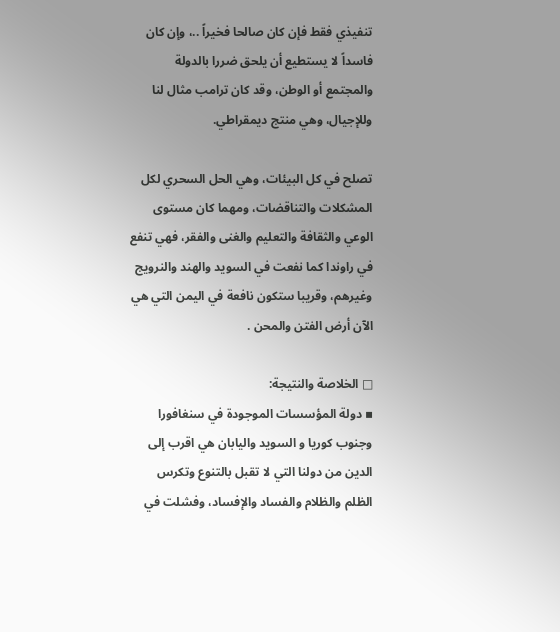تنفيذي فقط فإن كان صالحا فخيراً ..، وإن كان فاسداً لا يستطيع أن يلحق ضررا بالدولة والمجتمع أو الوطن، وقد كان ترامب مثال لنا وللإجيال، وهي منتج ديمقراطي.

تصلح في كل البيئات، وهي الحل السحري لكل المشكلات والتناقضات، ومهما كان مستوى الوعي والثقافة والتعليم والغنى والفقر، فهي تنفع في راوندا كما نفعت في السويد والهند والنرويج وغيرهم، وقريبا ستكون نافعة في اليمن التي هي الآن أرض الفتن والمحن .

□ الخلاصة والنتيجة:
▪ دولة المؤسسات الموجودة في سنغافورا وجنوب كوريا و السويد واليابان هي اقرب إلى الدين من دولنا التي لا تقبل بالتنوع وتكرس الظلم والظلام والفساد والإفساد، وفشلت في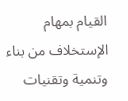القيام بمهام الإستخلاف من بناء وتنمية وتقنيات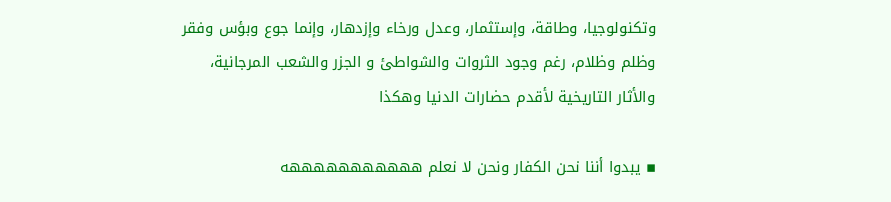وتكنولوجيا، وطاقة، وإستثمار، وعدل ورخاء وإزدهار، وإنما جوع وبؤس وفقر وظلم وظلام، رغم وجود الثروات والشواطئ و الجزر والشعب المرجانية، والأثار التاريخية لأقدم حضارات الدنيا وهكذا

▪ يبدوا أننا نحن الكفار ونحن لا نعلم هههههههههههه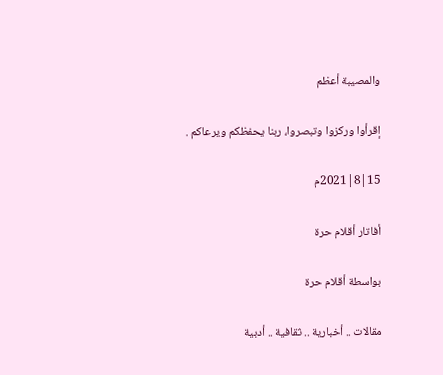والمصيبة أعظم

إقرأوا وركزوا وتبصروا، ربنا يحفظكم ويرعاكم .

15|8|2021م

أفاتار أقلام حرة

بواسطة أقلام حرة

مقالات .. أخبارية .. ثقافية .. أدبية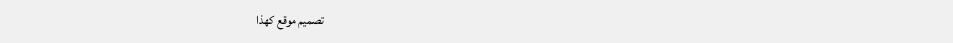تصميم موقع كهذا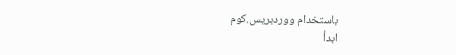باستخدام ووردبريس.كوم
ابدأ